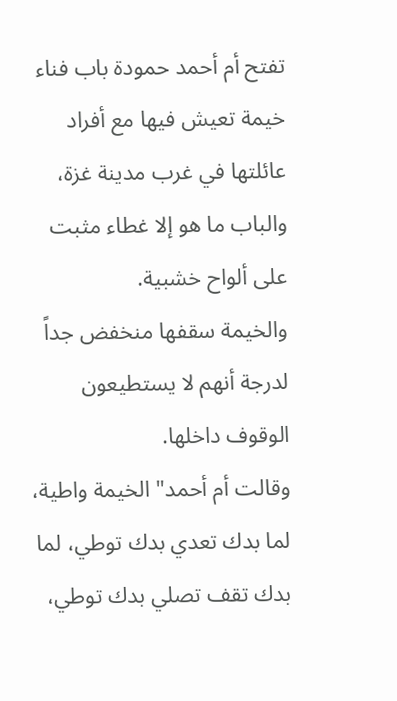تفتح أم أحمد حمودة باب فناء خيمة تعيش فيها مع أفراد عائلتها في غرب مدينة غزة، والباب ما هو إلا غطاء مثبت على ألواح خشبية.
والخيمة سقفها منخفض جداً لدرجة أنهم لا يستطيعون الوقوف داخلها.
وقالت أم أحمد" الخيمة واطية، لما بدك تعدي بدك توطي، لما بدك تقف تصلي بدك توطي،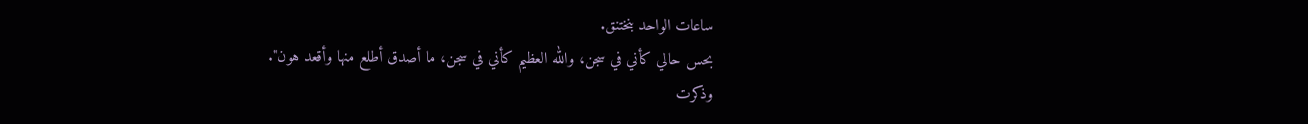ساعات الواحد بنختنق.
بحس حالي كأني في سجن، والله العظيم كأني في سجن، ما أصدق أطلع منها وأقعد هون".
وذكرت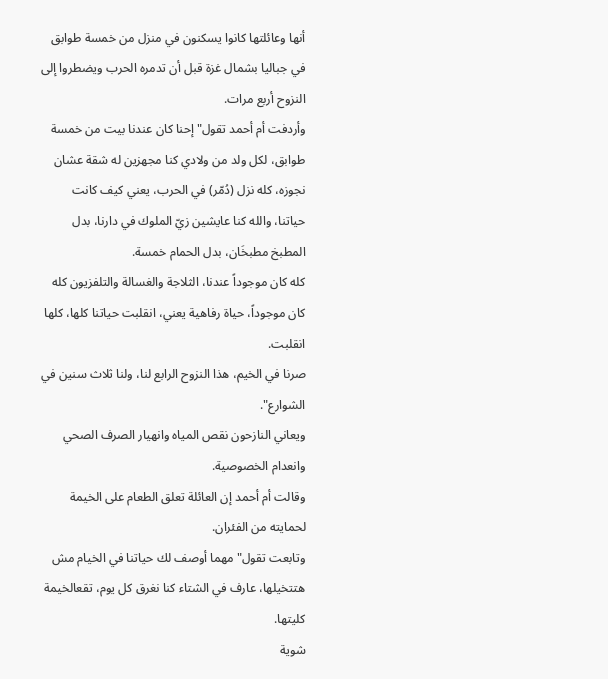أنها وعائلتها كانوا يسكنون في منزل من خمسة طوابق في جباليا بشمال غزة قبل أن تدمره الحرب ويضطروا إلى النزوح أربع مرات.
وأردفت أم أحمد تقول" إحنا كان عندنا بيت من خمسة طوابق، لكل ولد من ولادي كنا مجهزين له شقة عشان نجوزه، كله نزل (دُمّر) في الحرب، يعني كيف كانت حياتنا، والله كنا عايشين زيّ الملوك في دارنا، بدل المطبخ مطبخَان، بدل الحمام خمسة.
كله كان موجوداً عندنا، الثلاجة والغسالة والتلفزيون كله كان موجوداً، حياة رفاهية يعني، انقلبت حياتنا كلها، كلها انقلبت.
صرنا في الخيم، هذا النزوح الرابع لنا، ولنا ثلاث سنين في الشوارع".
ويعاني النازحون نقص المياه وانهيار الصرف الصحي وانعدام الخصوصية.
وقالت أم أحمد إن العائلة تعلق الطعام على الخيمة لحمايته من الفئران.
وتابعت تقول" مهما أوصف لك حياتنا في الخيام مش هتتخيلها، عارف في الشتاء كنا نغرق كل يوم، تقعالخيمة كليتها.
شوية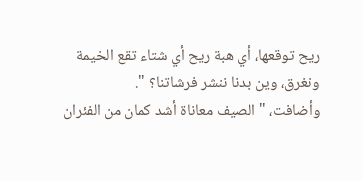ريح توقعها، أي هبة ريح أي شتاء تقع الخيمة ونغرق، وين بدنا ننشر فرشاتنا؟ ".
وأضافت، " الصيف معاناة أشد كمان من الفئران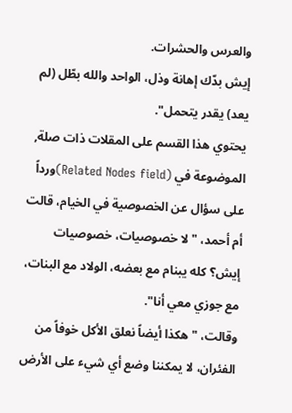والعرس والحشرات.
إيش بدّك إهانة وذل، الواحد والله بطّل (لم يعد) يقدر يتحمل".
يحتوي هذا القسم على المقلات ذات صلة, الموضوعة في (Related Nodes field)ورداً على سؤال عن الخصوصية في الخيام، قالت أم أحمد، " لا خصوصيات، خصوصيات إيش؟ كله يبنام مع بعضه، الولاد مع البنات، مع جوزي معي أنا".
وقالت، " هكذا أيضاً نعلق الأكل خوفاً من الفئران، لا يمكننا وضع أي شيء على الأرض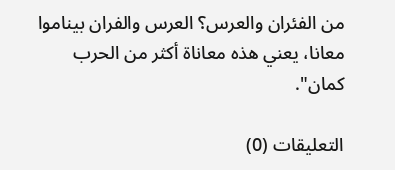من الفئران والعرس؟ العرس والفران بيناموا معانا، يعني هذه معاناة أكثر من الحرب كمان".

التعليقات (0)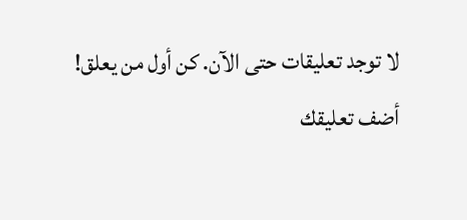لا توجد تعليقات حتى الآن. كن أول من يعلق!
أضف تعليقك